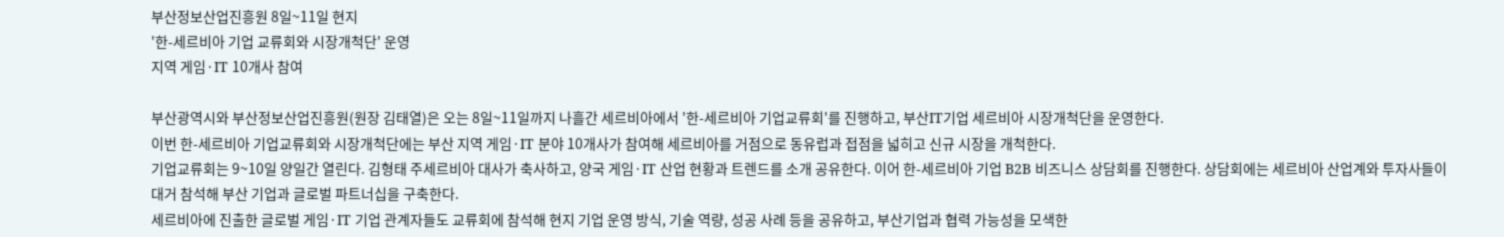부산정보산업진흥원 8일~11일 현지
'한-세르비아 기업 교류회와 시장개척단' 운영
지역 게임·IT 10개사 참여

부산광역시와 부산정보산업진흥원(원장 김태열)은 오는 8일~11일까지 나흘간 세르비아에서 '한-세르비아 기업교류회'를 진행하고, 부산IT기업 세르비아 시장개척단을 운영한다.
이번 한-세르비아 기업교류회와 시장개척단에는 부산 지역 게임·IT 분야 10개사가 참여해 세르비아를 거점으로 동유럽과 접점을 넓히고 신규 시장을 개척한다.
기업교류회는 9~10일 양일간 열린다. 김형태 주세르비아 대사가 축사하고, 양국 게임·IT 산업 현황과 트렌드를 소개 공유한다. 이어 한-세르비아 기업 B2B 비즈니스 상담회를 진행한다. 상담회에는 세르비아 산업계와 투자사들이 대거 참석해 부산 기업과 글로벌 파트너십을 구축한다.
세르비아에 진출한 글로벌 게임·IT 기업 관계자들도 교류회에 참석해 현지 기업 운영 방식, 기술 역량, 성공 사례 등을 공유하고, 부산기업과 협력 가능성을 모색한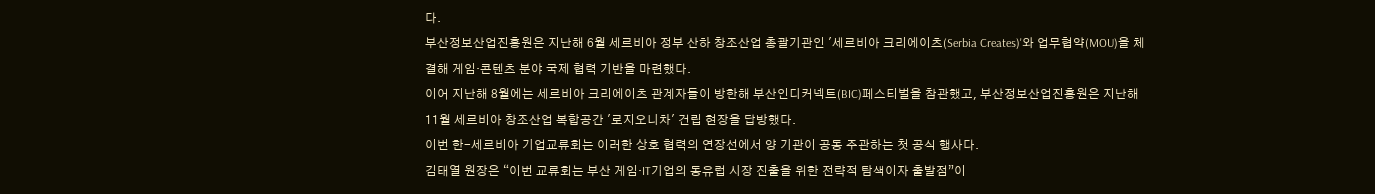다.
부산정보산업진흥원은 지난해 6월 세르비아 정부 산하 창조산업 총괄기관인 '세르비아 크리에이츠(Serbia Creates)'와 업무협약(MOU)을 체결해 게임·콘텐츠 분야 국제 협력 기반을 마련했다.
이어 지난해 8월에는 세르비아 크리에이츠 관계자들이 방한해 부산인디커넥트(BIC)페스티벌을 참관했고, 부산정보산업진흥원은 지난해 11월 세르비아 창조산업 복합공간 '로지오니차' 건립 현장을 답방했다.
이번 한-세르비아 기업교류회는 이러한 상호 협력의 연장선에서 양 기관이 공동 주관하는 첫 공식 행사다.
김태열 원장은 “이번 교류회는 부산 게임·IT기업의 동유럽 시장 진출을 위한 전략적 탐색이자 출발점”이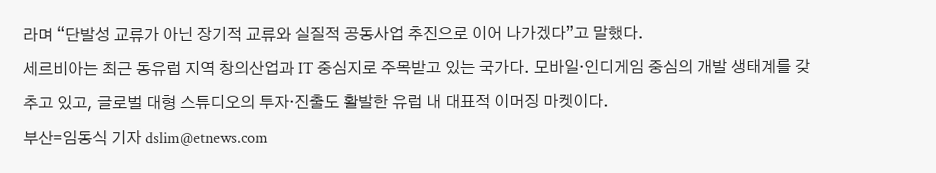라며 “단발성 교류가 아닌 장기적 교류와 실질적 공동사업 추진으로 이어 나가겠다”고 말했다.
세르비아는 최근 동유럽 지역 창의산업과 IT 중심지로 주목받고 있는 국가다. 모바일·인디게임 중심의 개발 생태계를 갖추고 있고, 글로벌 대형 스튜디오의 투자·진출도 활발한 유럽 내 대표적 이머징 마켓이다.
부산=임동식 기자 dslim@etnews.com